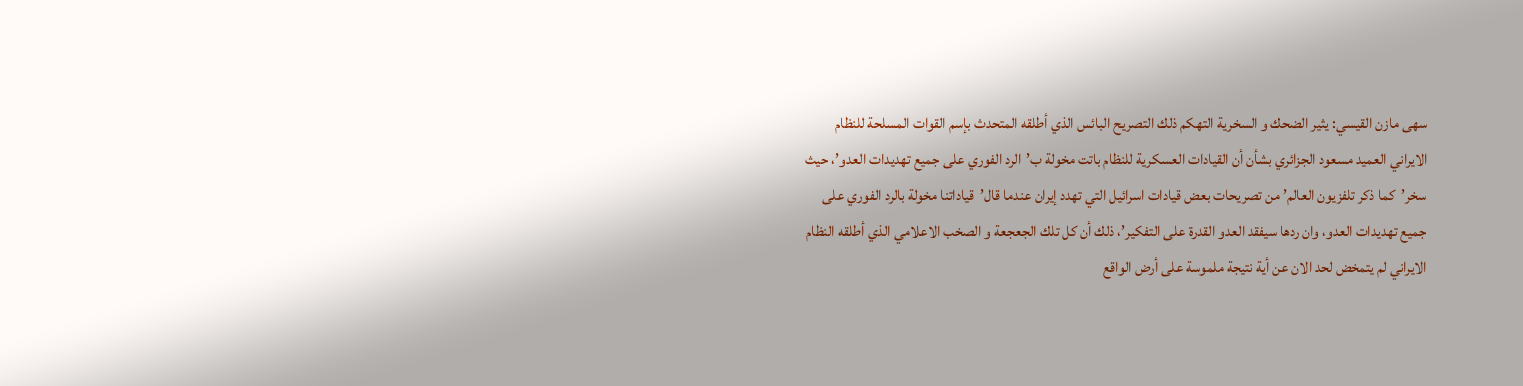سهى مازن القيسي: يثير الضحك و السخرية التهکم ذلك التصريح البائس الذي أطلقه المتحدث بإسم القوات المسلحة للنظام الايراني العميد مسعود الجزائري بشأن أن القيادات العسکرية للنظام باتت مخولة ب’الرد الفوري على جميع تهديدات العدو’، حيث سخر’کما ذکر تلفزيون العالم’ من تصريحات بعض قيادات اسرائيل التي تهدد إيران عندما قال’قياداتنا مخولة بالرد الفوري على جميع تهديدات العدو، وان ردها سيفقد العدو القدرة على التفكير’، ذلك أن کل تلك الجعجعة و الصخب الاعلامي الذي أطلقه النظام الايراني لم يتمخض لحد الان عن أية نتيجة ملموسة على أرض الواقع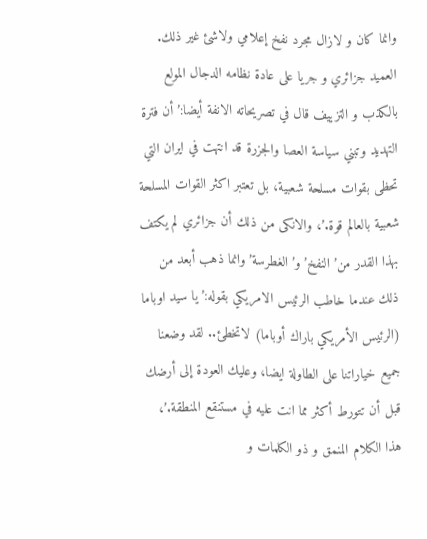وانما کان و لازال مجرد نفخ إعلامي ولاشئ غير ذلك. العميد جزائري و جريا على عادة نظامه الدجال المولع بالکذب و التزييف قال في تصريحاته الانفة أيضا:’ أن فترة التهديد وتبني سياسة العصا والجزرة قد انتهت في ايران التي تحظى بقوات مسلحة شعبية، بل تعتبر اكثر القوات المسلحة شعبية بالعالم قوة.’، والانکى من ذلك أن جزائري لم يکتف بهذا القدر من’النفخ’و’الغطرسة’وانما ذهب أبعد من ذلك عندما خاطب الرئيس الامريکي بقوله:’ يا سيد اوباما (الرئيس الأمريكي باراك أوباما) لاتخطئ.. لقد وضعنا جميع خياراتنا على الطاولة ايضا، وعليك العودة إلى أرضك قبل أن تتورط أكثر مما انت عليه في مستنقع المنطقة.’، هذا الکلام المنمق و ذو الکلمات و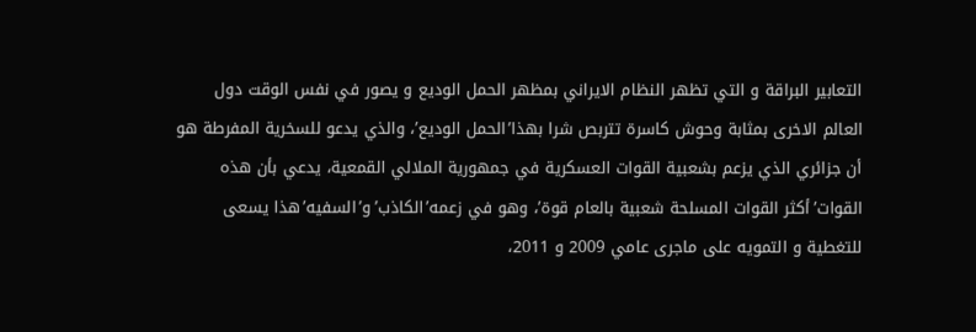التعابير البراقة و التي تظهر النظام الايراني بمظهر الحمل الوديع و يصور في نفس الوقت دول العالم الاخرى بمثابة وحوش کاسرة تتربص شرا بهذا’الحمل الوديع’، والذي يدعو للسخرية المفرطة هو أن جزائري الذي يزعم بشعبية القوات العسکرية في جمهورية الملالي القمعية، يدعي بأن هذه القوات’أکثر القوات المسلحة شعبية بالعام قوة’، وهو في زعمه’الکاذب’و’السفيه’هذا يسعى للتغطية و التمويه على ماجرى عامي 2009 و 2011،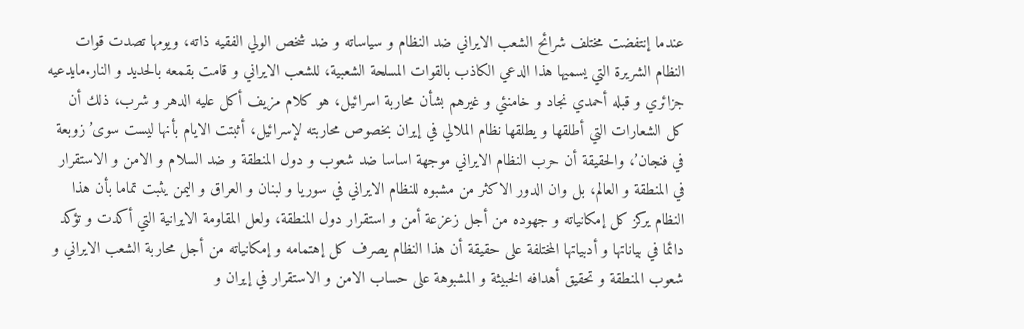عندما إنتفضت مختلف شرائح الشعب الايراني ضد النظام و سياساته و ضد شخص الولي الفقيه ذاته، ويومها تصدت قوات النظام الشريرة التي يسميها هذا الدعي الکاذب بالقوات المسلحة الشعبية، للشعب الايراني و قامت بقمعه بالحديد و النار.مايدعيه جزائري و قبله أحمدي نجاد و خامنئي و غيرهم بشأن محاربة اسرائيل، هو کلام مزيف أکل عليه الدهر و شرب، ذلك أن کل الشعارات التي أطلقها و يطلقها نظام الملالي في إيران بخصوص محاربته لإسرائيل، أثبتت الايام بأنها ليست سوى’زوبعة في فنجان’، والحقيقة أن حرب النظام الايراني موجهة اساسا ضد شعوب و دول المنطقة و ضد السلام و الامن و الاستقرار في المنطقة و العالم، بل وان الدور الاکثر من مشبوه للنظام الايراني في سوريا و لبنان و العراق و اليمن يثبت تماما بأن هذا النظام يرکز کل إمکانياته و جهوده من أجل زعزعة أمن و استقرار دول المنطقة، ولعل المقاومة الايرانية التي أکدت و تؤکد دائما في بياناتها و أدبياتها المختلفة على حقيقة أن هذا النظام يصرف کل إهتمامه و إمکانياته من أجل محاربة الشعب الايراني و شعوب المنطقة و تحقيق أهدافه الخبيثة و المشبوهة على حساب الامن و الاستقرار في إيران و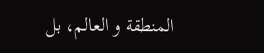المنطقة و العالم، بل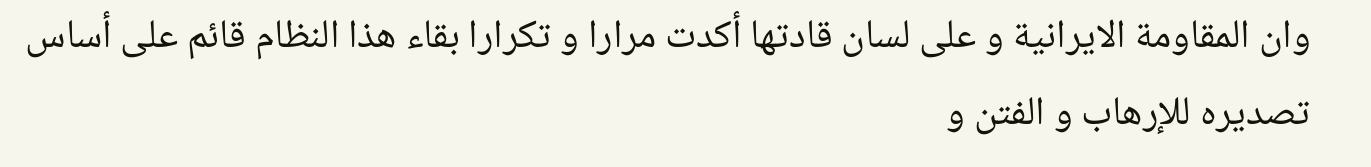وان المقاومة الايرانية و على لسان قادتها أکدت مرارا و تکرارا بقاء هذا النظام قائم على أساس تصديره للإرهاب و الفتن و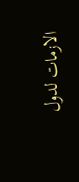الازمات لدول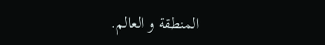المنطقة و العالم.